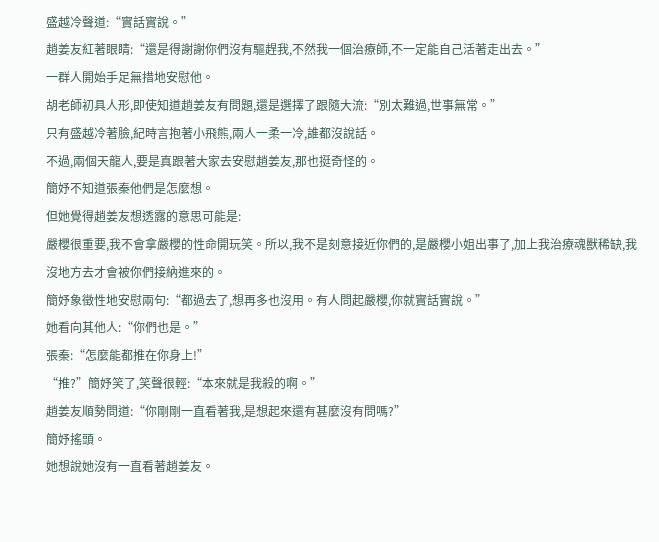盛越冷聲道:“實話實說。”
趙姜友紅著眼睛:“還是得謝謝你們沒有驅趕我,不然我一個治療師,不一定能自己活著走出去。”
一群人開始手足無措地安慰他。
胡老師初具人形,即使知道趙姜友有問題,還是選擇了跟隨大流:“別太難過,世事無常。”
只有盛越冷著臉,紀時言抱著小飛熊,兩人一柔一冷,誰都沒說話。
不過,兩個天龍人,要是真跟著大家去安慰趙姜友,那也挺奇怪的。
簡妤不知道張秦他們是怎麼想。
但她覺得趙姜友想透露的意思可能是:
嚴櫻很重要,我不會拿嚴櫻的性命開玩笑。所以,我不是刻意接近你們的,是嚴櫻小姐出事了,加上我治療魂獸稀缺,我沒地方去才會被你們接納進來的。
簡妤象徵性地安慰兩句:“都過去了,想再多也沒用。有人問起嚴櫻,你就實話實說。”
她看向其他人:“你們也是。”
張秦:“怎麼能都推在你身上!”
“推?”簡妤笑了,笑聲很輕:“本來就是我殺的啊。”
趙姜友順勢問道:“你剛剛一直看著我,是想起來還有甚麼沒有問嗎?”
簡妤搖頭。
她想說她沒有一直看著趙姜友。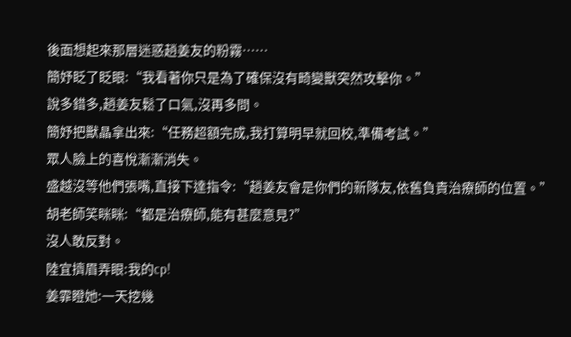後面想起來那層迷惑趙姜友的粉霧……
簡妤眨了眨眼:“我看著你只是為了確保沒有畸變獸突然攻擊你。”
說多錯多,趙姜友鬆了口氣,沒再多問。
簡妤把獸晶拿出來:“任務超額完成,我打算明早就回校,準備考試。”
眾人臉上的喜悅漸漸消失。
盛越沒等他們張嘴,直接下達指令:“趙姜友會是你們的新隊友,依舊負責治療師的位置。”
胡老師笑眯眯:“都是治療師,能有甚麼意見?”
沒人敢反對。
陸宜擠眉弄眼:我的cp!
姜霏瞪她:一天挖幾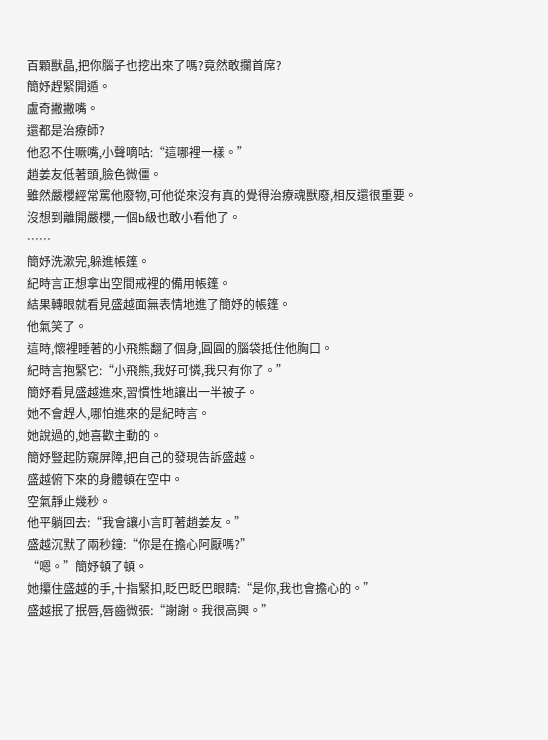百顆獸晶,把你腦子也挖出來了嗎?竟然敢攔首席?
簡妤趕緊開遁。
盧奇撇撇嘴。
還都是治療師?
他忍不住噘嘴,小聲嘀咕:“這哪裡一樣。”
趙姜友低著頭,臉色微僵。
雖然嚴櫻經常罵他廢物,可他從來沒有真的覺得治療魂獸廢,相反還很重要。
沒想到離開嚴櫻,一個b級也敢小看他了。
……
簡妤洗漱完,躲進帳篷。
紀時言正想拿出空間戒裡的備用帳篷。
結果轉眼就看見盛越面無表情地進了簡妤的帳篷。
他氣笑了。
這時,懷裡睡著的小飛熊翻了個身,圓圓的腦袋抵住他胸口。
紀時言抱緊它:“小飛熊,我好可憐,我只有你了。”
簡妤看見盛越進來,習慣性地讓出一半被子。
她不會趕人,哪怕進來的是紀時言。
她說過的,她喜歡主動的。
簡妤豎起防窺屏障,把自己的發現告訴盛越。
盛越俯下來的身體頓在空中。
空氣靜止幾秒。
他平躺回去:“我會讓小言盯著趙姜友。”
盛越沉默了兩秒鐘:“你是在擔心阿厭嗎?”
“嗯。”簡妤頓了頓。
她攥住盛越的手,十指緊扣,眨巴眨巴眼睛:“是你,我也會擔心的。”
盛越抿了抿唇,唇齒微張:“謝謝。我很高興。”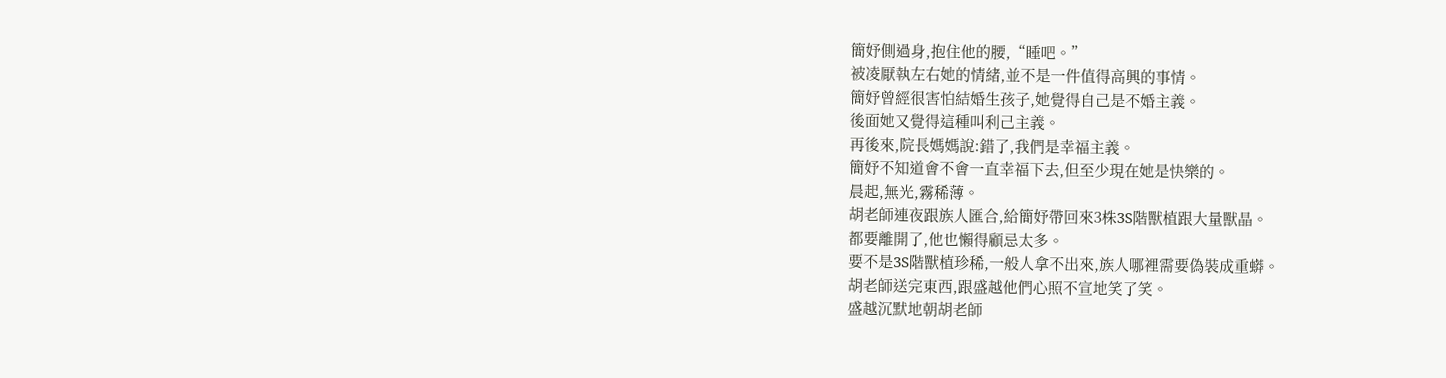簡妤側過身,抱住他的腰,“睡吧。”
被凌厭執左右她的情緒,並不是一件值得高興的事情。
簡妤曾經很害怕結婚生孩子,她覺得自己是不婚主義。
後面她又覺得這種叫利己主義。
再後來,院長媽媽說:錯了,我們是幸福主義。
簡妤不知道會不會一直幸福下去,但至少現在她是快樂的。
晨起,無光,霧稀薄。
胡老師連夜跟族人匯合,給簡妤帶回來3株3S階獸植跟大量獸晶。
都要離開了,他也懶得顧忌太多。
要不是3S階獸植珍稀,一般人拿不出來,族人哪裡需要偽裝成重蟒。
胡老師送完東西,跟盛越他們心照不宣地笑了笑。
盛越沉默地朝胡老師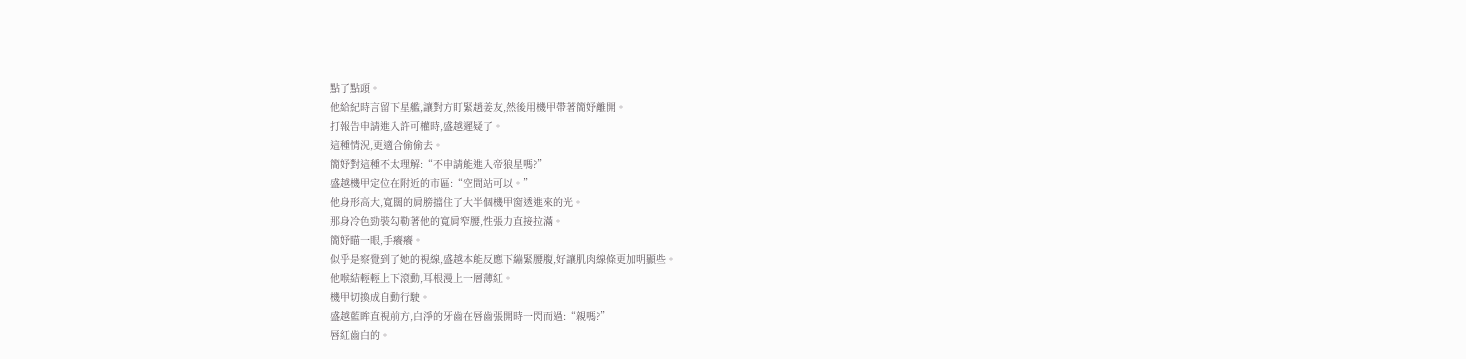點了點頭。
他給紀時言留下星艦,讓對方盯緊趙姜友,然後用機甲帶著簡妤離開。
打報告申請進入許可權時,盛越遲疑了。
這種情況,更適合偷偷去。
簡妤對這種不太理解:“不申請能進入帝狼星嗎?”
盛越機甲定位在附近的市區:“空間站可以。”
他身形高大,寬闊的肩膀擋住了大半個機甲窗透進來的光。
那身冷色勁裝勾勒著他的寬肩窄腰,性張力直接拉滿。
簡妤瞄一眼,手癢癢。
似乎是察覺到了她的視線,盛越本能反應下繃緊腰腹,好讓肌肉線條更加明顯些。
他喉結輕輕上下滾動,耳根漫上一層薄紅。
機甲切換成自動行駛。
盛越藍眸直視前方,白淨的牙齒在唇齒張開時一閃而過:“親嗎?”
唇紅齒白的。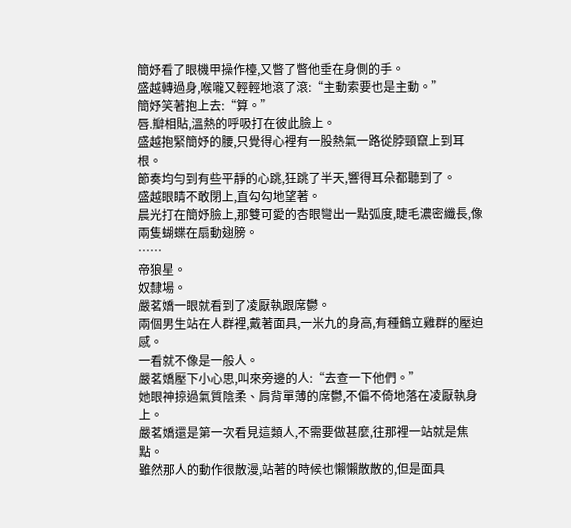簡妤看了眼機甲操作檯,又瞥了瞥他垂在身側的手。
盛越轉過身,喉嚨又輕輕地滾了滾:“主動索要也是主動。”
簡妤笑著抱上去:“算。”
唇.瓣相貼,溫熱的呼吸打在彼此臉上。
盛越抱緊簡妤的腰,只覺得心裡有一股熱氣一路從脖頸竄上到耳根。
節奏均勻到有些平靜的心跳,狂跳了半天,響得耳朵都聽到了。
盛越眼睛不敢閉上,直勾勾地望著。
晨光打在簡妤臉上,那雙可愛的杏眼彎出一點弧度,睫毛濃密纖長,像兩隻蝴蝶在扇動翅膀。
……
帝狼星。
奴隸場。
嚴茗嬌一眼就看到了凌厭執跟席鬱。
兩個男生站在人群裡,戴著面具,一米九的身高,有種鶴立雞群的壓迫感。
一看就不像是一般人。
嚴茗嬌壓下小心思,叫來旁邊的人:“去查一下他們。”
她眼神掠過氣質陰柔、肩背單薄的席鬱,不偏不倚地落在凌厭執身上。
嚴茗嬌還是第一次看見這類人,不需要做甚麼,往那裡一站就是焦點。
雖然那人的動作很散漫,站著的時候也懶懶散散的,但是面具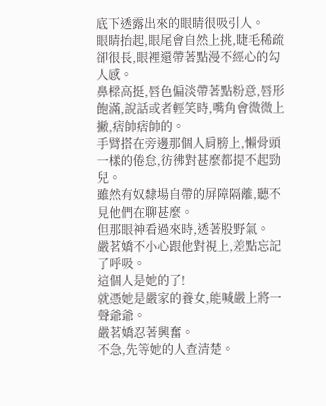底下透露出來的眼睛很吸引人。
眼睛抬起,眼尾會自然上挑,睫毛稀疏卻很長,眼裡還帶著點漫不經心的勾人感。
鼻樑高挺,唇色偏淡帶著點粉意,唇形飽滿,說話或者輕笑時,嘴角會微微上撇,痞帥痞帥的。
手臂搭在旁邊那個人肩膀上,懶骨頭一樣的倦怠,彷彿對甚麼都提不起勁兒。
雖然有奴隸場自帶的屏障隔離,聽不見他們在聊甚麼。
但那眼神看過來時,透著股野氣。
嚴茗嬌不小心跟他對視上,差點忘記了呼吸。
這個人是她的了!
就憑她是嚴家的養女,能喊嚴上將一聲爺爺。
嚴茗嬌忍著興奮。
不急,先等她的人查清楚。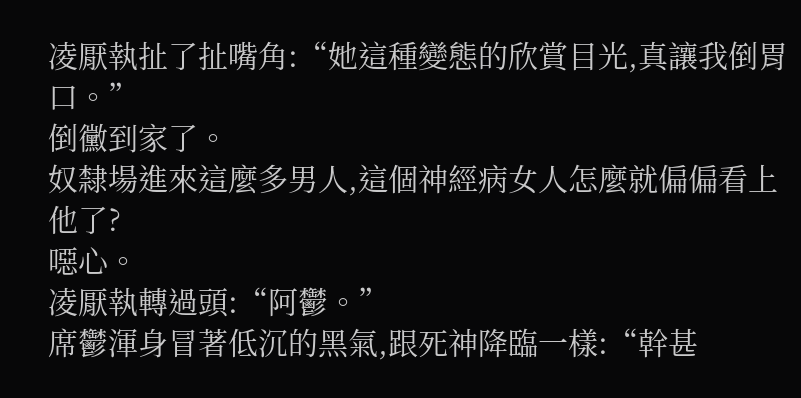凌厭執扯了扯嘴角:“她這種變態的欣賞目光,真讓我倒胃口。”
倒黴到家了。
奴隸場進來這麼多男人,這個神經病女人怎麼就偏偏看上他了?
噁心。
凌厭執轉過頭:“阿鬱。”
席鬱渾身冒著低沉的黑氣,跟死神降臨一樣:“幹甚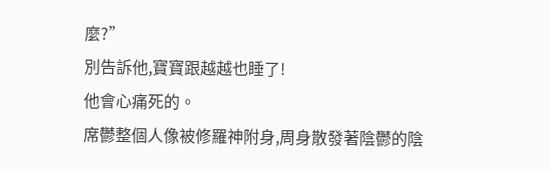麼?”
別告訴他,寶寶跟越越也睡了!
他會心痛死的。
席鬱整個人像被修羅神附身,周身散發著陰鬱的陰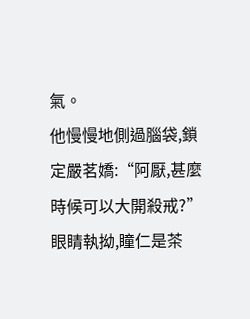氣。
他慢慢地側過腦袋,鎖定嚴茗嬌:“阿厭,甚麼時候可以大開殺戒?”
眼睛執拗,瞳仁是茶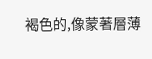褐色的,像蒙著層薄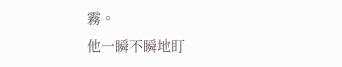霧。
他一瞬不瞬地盯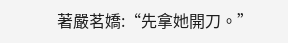著嚴茗嬌:“先拿她開刀。”